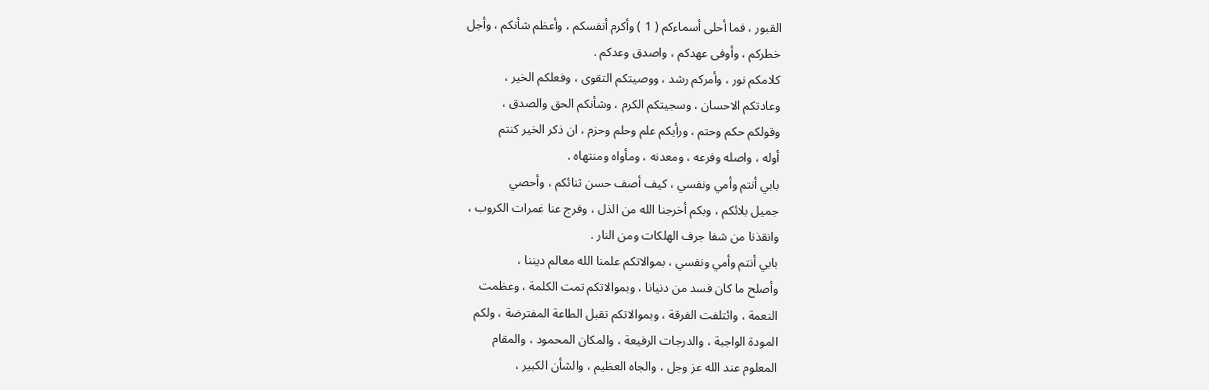القبور ، فما أحلى أسماءكم ( 1 ) وأكرم أنفسكم ، وأعظم شأنكم ، وأجل
خطركم ، وأوفى عهدكم ، واصدق وعدكم .
كلامكم نور ، وأمركم رشد ، ووصيتكم التقوى ، وفعلكم الخير ،
وعادتكم الاحسان ، وسجيتكم الكرم ، وشأنكم الحق والصدق ،
وقولكم حكم وحتم ، ورأيكم علم وحلم وحزم ، ان ذكر الخير كنتم
أوله ، واصله وفرعه ، ومعدنه ، ومأواه ومنتهاه .
بابي أنتم وأمي ونفسي ، كيف أصف حسن ثنائكم ، وأحصي
جميل بلائكم ، وبكم أخرجنا الله من الذل ، وفرج عنا غمرات الكروب ،
وانقذنا من شفا جرف الهلكات ومن النار .
بابي أنتم وأمي ونفسي ، بموالاتكم علمنا الله معالم ديننا ،
وأصلح ما كان فسد من دنيانا ، وبموالاتكم تمت الكلمة ، وعظمت
النعمة ، وائتلفت الفرقة ، وبموالاتكم تقبل الطاعة المفترضة ، ولكم
المودة الواجبة ، والدرجات الرفيعة ، والمكان المحمود ، والمقام
المعلوم عند الله عز وجل ، والجاه العظيم ، والشأن الكبير ،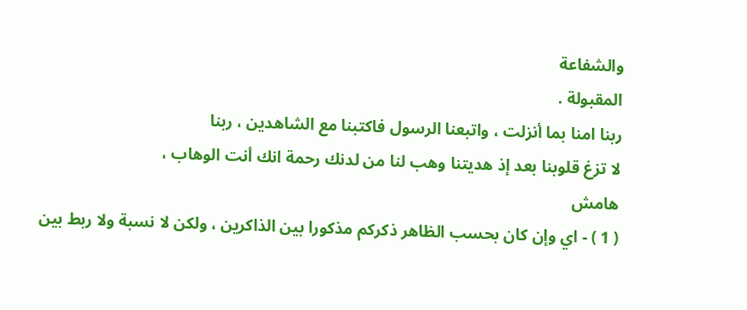والشفاعة
المقبولة .
ربنا امنا بما أنزلت ، واتبعنا الرسول فاكتبنا مع الشاهدين ، ربنا
لا تزغ قلوبنا بعد إذ هديتنا وهب لنا من لدنك رحمة انك أنت الوهاب ،
هامش
( 1 ) - اي وإن كان بحسب الظاهر ذكركم مذكورا بين الذاكرين ، ولكن لا نسبة ولا ربط بين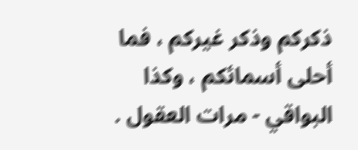ذكركم وذكر غيركم ، فما أحلى أسمائكم ، وكذا البواقي - مرات العقول .